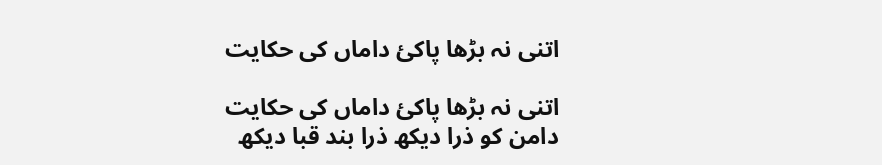اتنی نہ بڑھا پاکیٔ داماں کی حکایت

اتنی نہ بڑھا پاکیٔ داماں کی حکایت
دامن کو ذرا دیکھ ذرا بند قبا دیکھ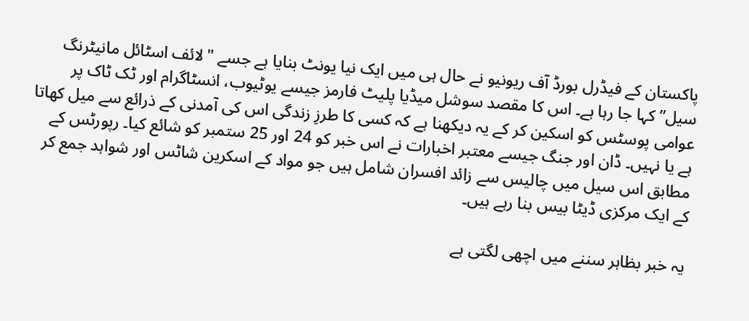پاکستان کے فیڈرل بورڈ آف ریونیو نے حال ہی میں ایک نیا یونٹ بنایا ہے جسے "لائف اسٹائل مانیٹرنگ سیل” کہا جا رہا ہے۔ اس کا مقصد سوشل میڈیا پلیٹ فارمز جیسے یوٹیوب، انسٹاگرام اور ٹک ٹاک پر عوامی پوسٹس کو اسکین کر کے یہ دیکھنا ہے کہ کسی کا طرزِ زندگی اس کی آمدنی کے ذرائع سے میل کھاتا ہے یا نہیں۔ ڈان اور جنگ جیسے معتبر اخبارات نے اس خبر کو 24 اور 25 ستمبر کو شائع کیا۔ رپورٹس کے مطابق اس سیل میں چالیس سے زائد افسران شامل ہیں جو مواد کے اسکرین شاٹس اور شواہد جمع کر کے ایک مرکزی ڈیٹا بیس بنا رہے ہیں۔

یہ خبر بظاہر سننے میں اچھی لگتی ہے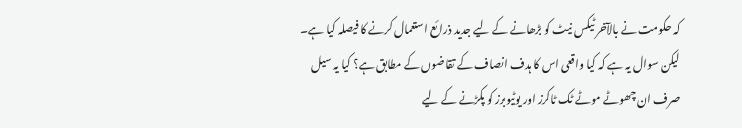کہ حکومت نے بالآخر ٹیکس نیٹ کو بڑھانے کے لیے جدید ذرائع استعمال کرنے کا فیصلہ کیا ہے۔ لیکن سوال یہ ہے کہ کیا واقعی اس کا ہدف انصاف کے تقاضوں کے مطابق ہے؟ کیا یہ سیل صرف ان چھوٹے موٹے ٹک ٹاکرز اور یوٹیوبرز کو پکڑنے کے لیے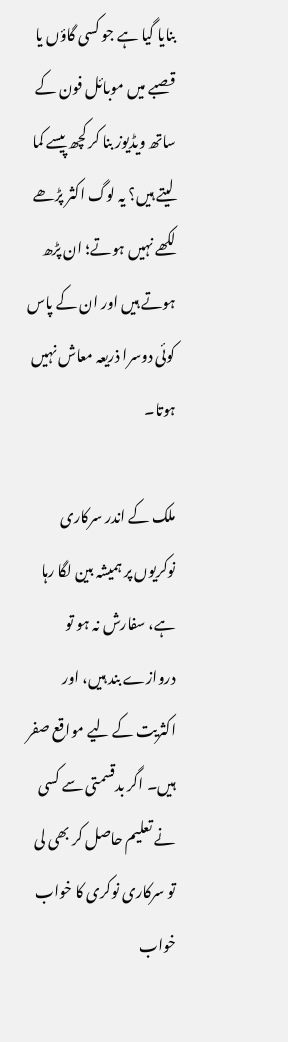بنایا گیا ہے جو کسی گاؤں یا قصبے میں موبائل فون کے ساتھ ویڈیوز بنا کر کچھ پیسے کما لیتے ہیں؟ یہ لوگ اکثر پڑھے لکھے نہیں ہوتے؛ ان پڑھ ہوتے ہیں اور ان کے پاس کوئی دوسرا ذریعہ معاش نہیں ہوتا۔

ملک کے اندر سرکاری نوکریوں پر ہمیشہ بین لگا رہا ہے، سفارش نہ ہو تو دروازے بند ہیں، اور اکثریت کے لیے مواقع صفر ہیں۔ اگر بدقسمتی سے کسی نے تعلیم حاصل کر بھی لی تو سرکاری نوکری کا خواب خواب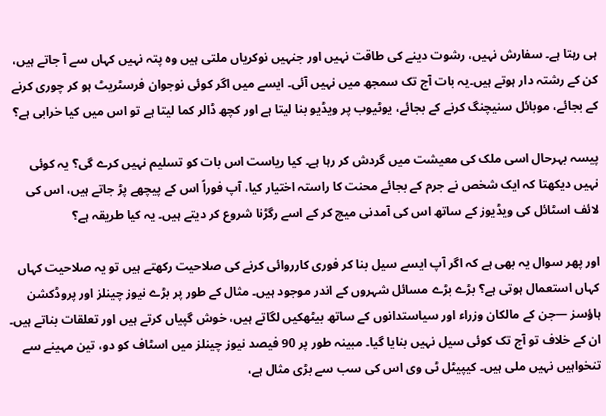ہی رہتا ہے۔ سفارش نہیں، رشوت دینے کی طاقت نہیں اور جنہیں نوکریاں ملتی ہیں وہ پتہ نہیں کہاں سے آ جاتے ہیں، کن کے رشتہ دار ہوتے ہیں۔یہ بات آج تک سمجھ میں نہیں آئی۔ ایسے میں اگر کوئی نوجوان فرسٹریٹ ہو کر چوری کرنے کے بجائے، موبائل سنیچنگ کرنے کے بجائے، یوٹیوب پر ویڈیو بنا لیتا ہے اور کچھ ڈالر کما لیتا ہے تو اس میں کیا خرابی ہے؟

پیسہ بہرحال اسی ملک کی معیشت میں گردش کر رہا ہے۔ کیا ریاست اس بات کو تسلیم نہیں کرے گی؟ یہ کوئی نہیں دیکھتا کہ ایک شخص نے جرم کے بجائے محنت کا راستہ اختیار کیا، آپ فوراً اس کے پیچھے پڑ جاتے ہیں، اس کی لائف اسٹائل کی ویڈیوز کے ساتھ اس کی آمدنی میچ کر کے اسے رگڑنا شروع کر دیتے ہیں۔ یہ کیا طریقہ ہے؟

اور پھر سوال یہ بھی ہے کہ اگر آپ ایسے سیل بنا کر فوری کارروائی کرنے کی صلاحیت رکھتے ہیں تو یہ صلاحیت کہاں کہاں استعمال ہوتی ہے؟ بڑے بڑے مسائل شہروں کے اندر موجود ہیں۔ مثال کے طور پر بڑے نیوز چینلز اور پروڈکشن ہاؤسز —جن کے مالکان وزراء اور سیاستدانوں کے ساتھ بیٹھکیں لگاتے ہیں، خوش گپیاں کرتے ہیں اور تعلقات بناتے ہیں۔ ان کے خلاف تو آج تک کوئی سیل نہیں بنایا گیا۔ مبینہ طور پر 90 فیصد نیوز چینلز میں اسٹاف کو دو، تین مہینے سے تنخواہیں نہیں ملی ہیں۔ کیپیٹل ٹی وی اس کی سب سے بڑی مثال ہے،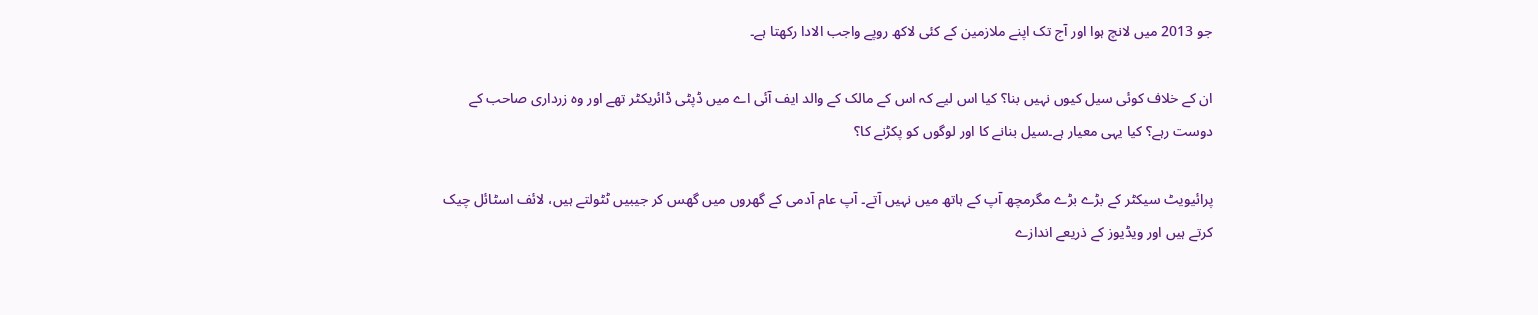جو 2013 میں لانچ ہوا اور آج تک اپنے ملازمین کے کئی لاکھ روپے واجب الادا رکھتا ہے۔

ان کے خلاف کوئی سیل کیوں نہیں بنا؟ کیا اس لیے کہ اس کے مالک کے والد ایف آئی اے میں ڈپٹی ڈائریکٹر تھے اور وہ زرداری صاحب کے دوست رہے؟ کیا یہی معیار ہے۔سیل بنانے کا اور لوگوں کو پکڑنے کا؟

پرائیویٹ سیکٹر کے بڑے بڑے مگرمچھ آپ کے ہاتھ میں نہیں آتے۔ آپ عام آدمی کے گھروں میں گھس کر جیبیں ٹٹولتے ہیں، لائف اسٹائل چیک کرتے ہیں اور ویڈیوز کے ذریعے اندازے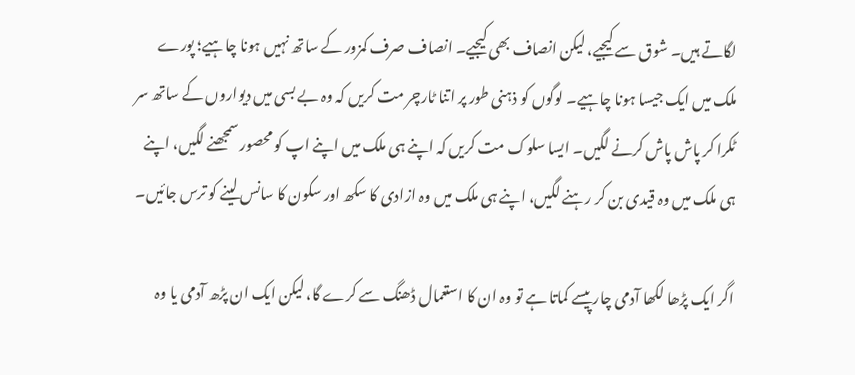لگاتے ہیں۔ شوق سے کیجیے، لیکن انصاف بھی کیجیے۔ انصاف صرف کمزور کے ساتھ نہیں ہونا چاہیے؛ پورے ملک میں ایک جیسا ہونا چاہیے۔ لوگوں کو ذہنی طور پر اتنا ٹارچر مت کریں کہ وہ بے بسی میں دیواروں کے ساتھ سر ٹکرا کر پاش پاش کرنے لگیں۔ ایسا سلوک مت کریں کہ اپنے ہی ملک میں اپنے اپ کو محصور سمجھنے لگیں، اپنے ہی ملک میں وہ قیدی بن کر رہنے لگیں، اپنے ہی ملک میں وہ ازادی کا سکھ اور سکون کا سانس لینے کو ترس جائیں۔

اگر ایک پڑھا لکھا آدمی چار پیسے کماتا ہے تو وہ ان کا استعمال ڈھنگ سے کرے گا، لیکن ایک ان پڑھ آدمی یا وہ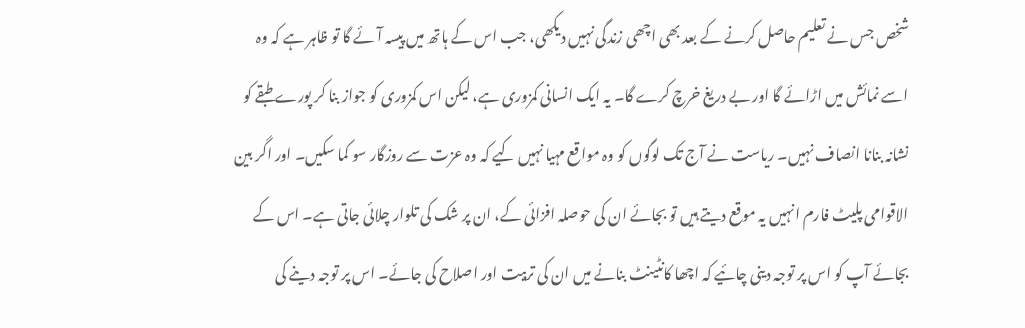شخص جس نے تعلیم حاصل کرنے کے بعد بھی اچھی زندگی نہیں دیکھی، جب اس کے ہاتھ میں پیسہ آئے گا تو ظاہر ہے کہ وہ اسے نمائش میں اڑائے گا اور بے دریغ خرچ کرے گا۔ یہ ایک انسانی کمزوری ہے، لیکن اس کمزوری کو جواز بنا کر پورے طبقے کو نشانہ بنانا انصاف نہیں۔ ریاست نے آج تک لوگوں کو وہ مواقع مہیا نہیں کیے کہ وہ عزت سے روزگار سو کما سکیں۔ اور اگر بین الاقوامی پلیٹ فارم انہیں یہ موقع دیتے ہیں تو بجائے ان کی حوصلہ افزائی کے، ان پر شک کی تلوار چلائی جاتی ہے۔ اس کے بجائے آپ کو اس پر توجہ دینی چائیے کہ اچھا کانٹینٹ بنانے میں ان کی تربیت اور اصلاح کی جائے۔ اس پر توجہ دینے کی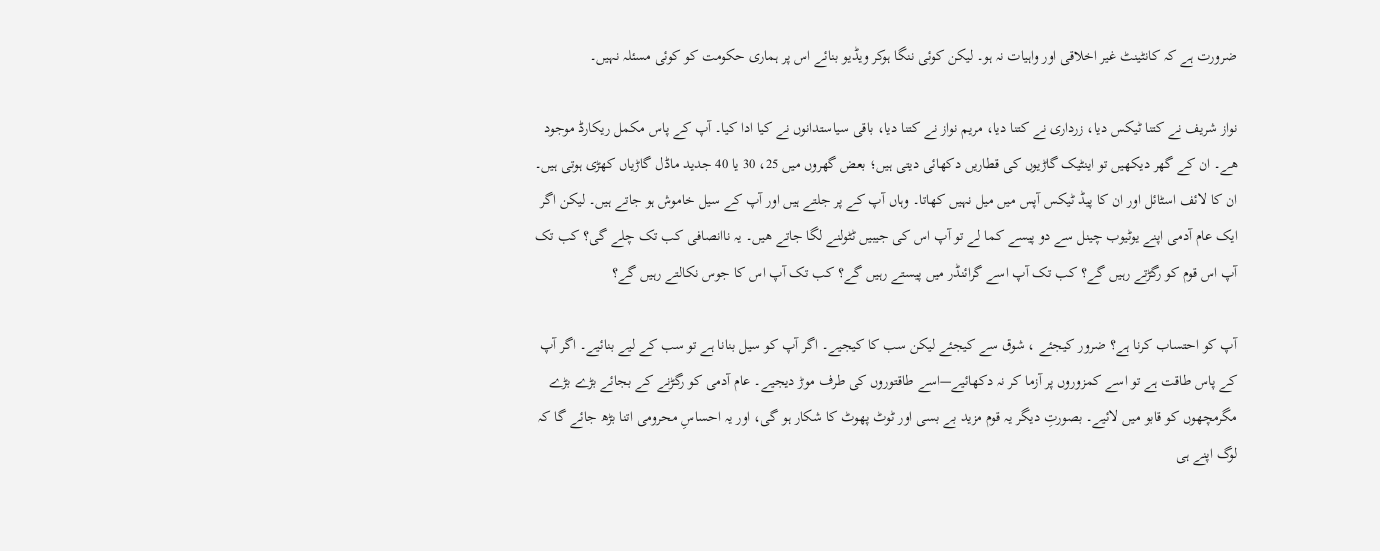ضرورت ہے کہ کانٹینٹ غیر اخلاقی اور واہیات نہ ہو۔ لیکن کوئی ننگا ہوکر ویڈیو بنائے اس پر ہماری حکومت کو کوئی مسئلہ نہیں۔

نواز شریف نے کتنا ٹیکس دیا، زرداری نے کتنا دیا، مریم نواز نے کتنا دیا، باقی سیاستدانوں نے کیا ادا کیا۔ آپ کے پاس مکمل ریکارڈ موجود ھے۔ ان کے گھر دیکھیں تو اینٹیک گاڑیوں کی قطاریں دکھائی دیتی ہیں؛ بعض گھروں میں 25، 30 یا 40 جدید ماڈل گاڑیاں کھڑی ہوتی ہیں۔ ان کا لائف اسٹائل اور ان کا پیڈ ٹیکس آپس میں میل نہیں کھاتا۔ وہاں آپ کے پر جلتے ہیں اور آپ کے سیل خاموش ہو جاتے ہیں۔ لیکن اگر ایک عام آدمی اپنے یوٹیوب چینل سے دو پیسے کما لے تو آپ اس کی جیبیں ٹٹولنے لگا جاتے ھیں۔ یہ ناانصافی کب تک چلے گی؟ کب تک آپ اس قوم کو رگڑتے رہیں گے؟ کب تک آپ اسے گرائنڈر میں پیستے رہیں گے؟ کب تک آپ اس کا جوس نکالتے رہیں گے؟

آپ کو احتساب کرنا ہے؟ ضرور کیجئے ، شوق سے کیجئے لیکن سب کا کیجیے۔ اگر آپ کو سیل بنانا ہے تو سب کے لیے بنائیے۔ اگر آپ کے پاس طاقت ہے تو اسے کمزوروں پر آزما کر نہ دکھائیے—اسے طاقتوروں کی طرف موڑ دیجیے۔ عام آدمی کو رگڑنے کے بجائے بڑے بڑے مگرمچھوں کو قابو میں لائیے۔ بصورتِ دیگر یہ قوم مزید بے بسی اور ٹوٹ پھوٹ کا شکار ہو گی، اور یہ احساسِ محرومی اتنا بڑھ جائے گا کہ لوگ اپنے ہی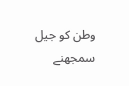وطن کو جیل سمجھنے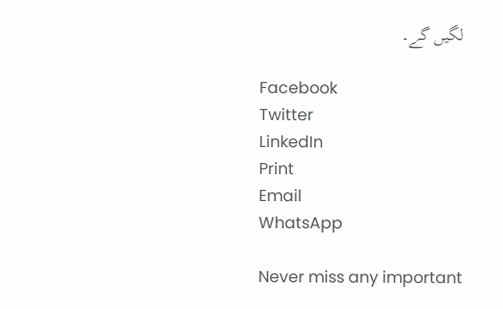لگیں گے۔

Facebook
Twitter
LinkedIn
Print
Email
WhatsApp

Never miss any important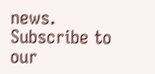news. Subscribe to our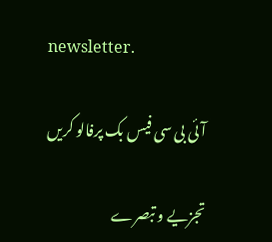newsletter.

آئی بی سی فیس بک پرفالو کریں

تجزیے و تبصرے